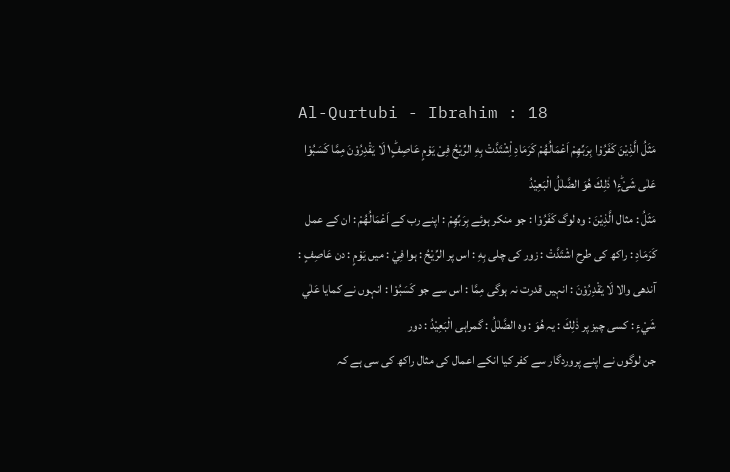Al-Qurtubi - Ibrahim : 18
مَثَلُ الَّذِیْنَ كَفَرُوْا بِرَبِّهِمْ اَعْمَالُهُمْ كَرَمَادِ اِ۟شْتَدَّتْ بِهِ الرِّیْحُ فِیْ یَوْمٍ عَاصِفٍ١ؕ لَا یَقْدِرُوْنَ مِمَّا كَسَبُوْا عَلٰى شَیْءٍ١ؕ ذٰلِكَ هُوَ الضَّلٰلُ الْبَعِیْدُ
مَثَلُ : مثال الَّذِيْنَ : وہ لوگ كَفَرُوْا : جو منکر ہوئے بِرَبِّهِمْ : اپنے رب کے اَعْمَالُهُمْ : ان کے عمل كَرَمَادِ : راکھ کی طرح اشْتَدَّتْ : زور کی چلی بِهِ : اس پر الرِّيْحُ : ہوا فِيْ : میں يَوْمٍ : دن عَاصِفٍ : آندھی والا لَا يَقْدِرُوْنَ : انہیں قدرت نہ ہوگی مِمَّا : اس سے جو كَسَبُوْا : انہوں نے کمایا عَلٰي شَيْءٍ : کسی چیز پر ذٰلِكَ : یہ هُوَ : وہ الضَّلٰلُ : گمراہی الْبَعِيْدُ : دور
جن لوگوں نے اپنے پروردگار سے کفر کیا انکے اعمال کی مثال راکھ کی سی ہے کہ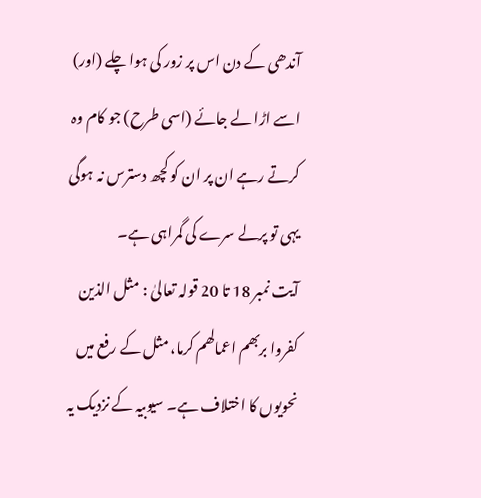آندھی کے دن اس پر زور کی ہوا چلے (اور) اسے اڑا لے جائے (اسی طرح) جو کام وہ کرتے رہے ان پر ان کو کچھ دسترس نہ ہوگی یہی تو پرلے سرے کی گمراہی ہے۔
آیت نمبر 18 تا 20 قولہ تعالیٰ : مثل الذین کفروا بربھم اعمالھم کرما، مثل کے رفع میں نحویوں کا اختلاف ہے۔ سیوبیہ کے نزدیک یہ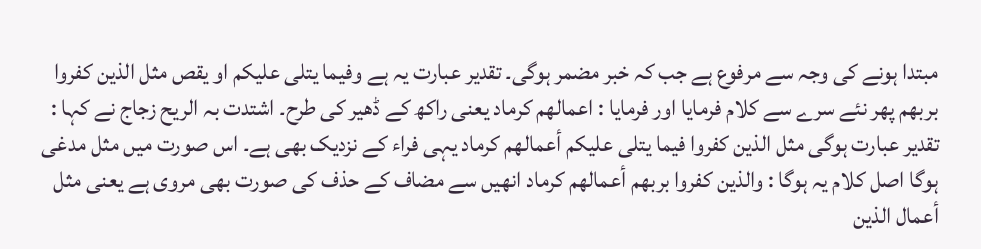مبتدا ہونے کی وجہ سے مرفوع ہے جب کہ خبر مضمر ہوگی۔ تقدیر عبارت یہ ہے وفیما یتلی علیکم او یقص مثل الذین کفروا بربھم پھر نئے سرے سے کلام فرمایا اور فرمایا : اعمالھم کرماد یعنی راکھ کے ڈھیر کی طرح۔ اشتدت بہ الریح زجاج نے کہا : تقدیر عبارت ہوگی مثل الذین کفروا فیما یتلی علیکم أعمالھم کرماد یہی فراء کے نزدیک بھی ہے۔ اس صورت میں مثل مدغی ہوگا اصل کلام یہ ہوگا : والذین کفروا بربھم أعمالھم کرماد انھیں سے مضاف کے حذف کی صورت بھی مروی ہے یعنی مثل أعمال الذین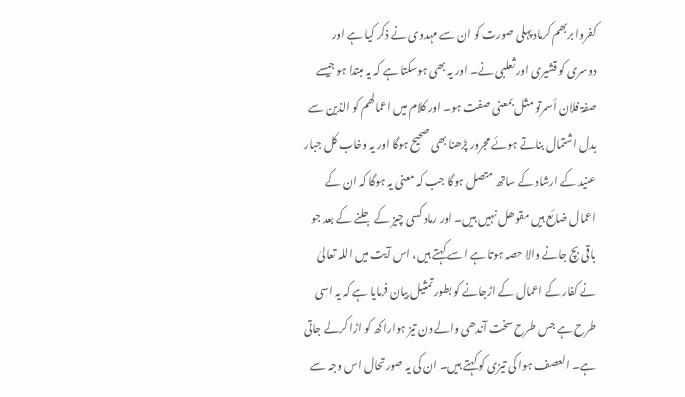کفروا بربھم کرماد پہلی صورت کو ان سے مہدوی نے ذکر کیا ہے اور دوسری کو قشیری اور ثعلبی نے۔ اور یہ بھی ہوسکتا ہے کہ یہ مبتدا ہو جیسے صفۃ فلان أسمرتو مثل بمعنی صفت ہو۔ اور کلام میں اعمالھم کو الذین سے بدل اشتمال بناتے ہوئے مجرور پڑھنا بھی صحیح ہوگا اور یہ وخاب کل جبار عنید کے ارشاد کے ساتھ متصل ہوگا جب کہ معنی یہ ہوگا کہ ان کے اعمال ضائع ہیں مقوھل نہیں ہیں۔ اور رماد کسی چیز کے جلنے کے بعد جو باقی بچ جانے والا حصہ ہوتا ہے اسے کہتے ہیں، اس آیت میں اللہ تعالیٰ نے کفار کے اعمال کے اڑجانے کو بطور تمثیل بیان فرمایا ہے کہ یہ اسی طرح ہے جس طرح سخت آندھی والے دن تیز ہواراکھ کو اڑا کرلے جاتی ہے۔ العصف ہوا کی تیزی کو کہتے ہیں۔ ان کی یہ صورتحال اس وجہ سے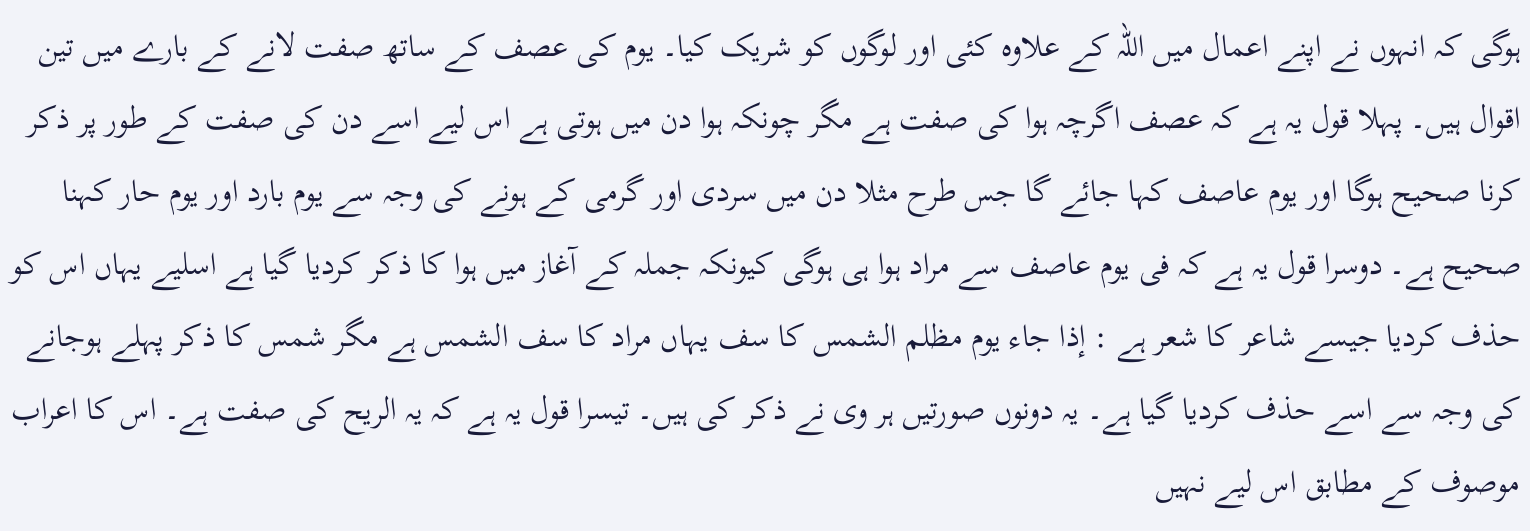ہوگی کہ انہوں نے اپنے اعمال میں اللہ کے علاوہ کئی اور لوگوں کو شریک کیا۔ یوم کی عصف کے ساتھ صفت لانے کے بارے میں تین اقوال ہیں۔ پہلا قول یہ ہے کہ عصف اگرچہ ہوا کی صفت ہے مگر چونکہ ہوا دن میں ہوتی ہے اس لیے اسے دن کی صفت کے طور پر ذکر کرنا صحیح ہوگا اور یوم عاصف کہا جائے گا جس طرح مثلا دن میں سردی اور گرمی کے ہونے کی وجہ سے یوم بارد اور یوم حار کہنا صحیح ہے۔ دوسرا قول یہ ہے کہ فی یوم عاصف سے مراد ہوا ہی ہوگی کیونکہ جملہ کے آغاز میں ہوا کا ذکر کردیا گیا ہے اسلیے یہاں اس کو حذف کردیا جیسے شاعر کا شعر ہے : إذا جاء یوم مظلم الشمس کا سف یہاں مراد کا سف الشمس ہے مگر شمس کا ذکر پہلے ہوجانے کی وجہ سے اسے حذف کردیا گیا ہے۔ یہ دونوں صورتیں ہر وی نے ذکر کی ہیں۔ تیسرا قول یہ ہے کہ یہ الریح کی صفت ہے۔ اس کا اعراب موصوف کے مطابق اس لیے نہیں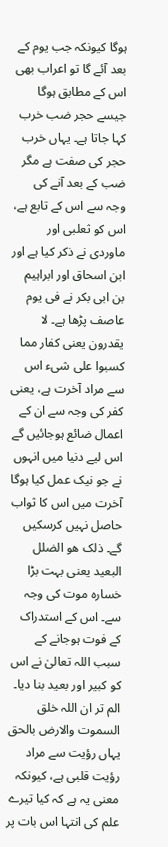ہوگا کیونکہ جب یوم کے بعد آئے گا تو اعراب بھی اس کے مطابق ہوگا جیسے حجر ضب خرب کہا جاتا ہے۔ یہاں خرب حجر کی صفت ہے مگر ضب کے بعد آنے کی وجہ سے اس کے تابع ہے، اس کو ثعلبی اور ماوردی نے ذکر کیا ہے اور ابن اسحاق اور ابراہیم بن ابی بکر نے فی یوم عاصف پڑھا ہے۔ لا یقدرون یعنی کفار مما کسبوا علی شیء اس سے مراد آخرت ہے، یعنی کفر کی وجہ سے ان کے اعمال ضائع ہوجائیں گے اس لیے دنیا میں انہوں نے جو نیک عمل کیا ہوگا آخرت میں اس کا ثواب حاصل نہیں کرسکیں گے۔ ذلک ھو الضلل البعید یعنی بہت بڑا خسارہ موت کی وجہ سے۔ اس کے استدراک کے فوت ہوجانے کے سبب اللہ تعالیٰ نے اس کو کبیر اور بعید بنا دیا۔ الم تر ان اللہ خلق السموت والارض بالحق یہاں رؤیت سے مراد رؤیت قلبی ہے، کیونکہ معنی یہ ہے کہ کیا تیرے علم کی انتہا اس بات پر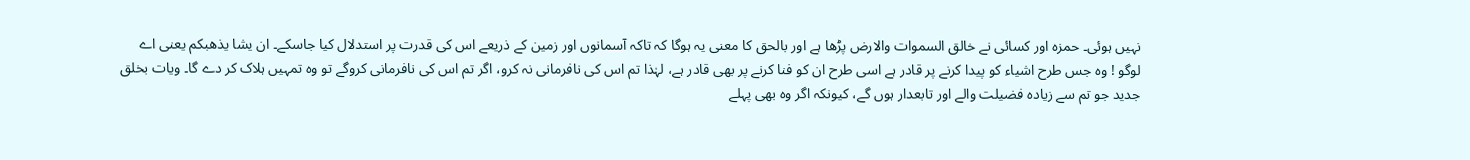نہیں ہوئی۔ حمزہ اور کسائی نے خالق السموات والارض پڑھا ہے اور بالحق کا معنی یہ ہوگا کہ تاکہ آسمانوں اور زمین کے ذریعے اس کی قدرت پر استدلال کیا جاسکے۔ ان یشا یذھبکم یعنی اے لوگو ! وہ جس طرح اشیاء کو پیدا کرنے پر قادر ہے اسی طرح ان کو فنا کرنے پر بھی قادر ہے، لہٰذا تم اس کی نافرمانی نہ کرو، اگر تم اس کی نافرمانی کروگے تو وہ تمہیں ہلاک کر دے گا۔ ویات بخلق جدید جو تم سے زیادہ فضیلت والے اور تابعدار ہوں گے، کیونکہ اگر وہ بھی پہلے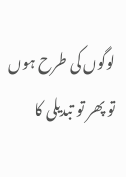لوگوں کی طرح ہوں تو پھر تو تبدیلی کا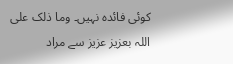کوئی فائدہ نہیں۔ وما ذلک علی اللہ بعزیز عزیز سے مراد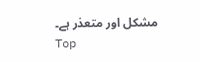مشکل اور متعذر ہے۔
Top